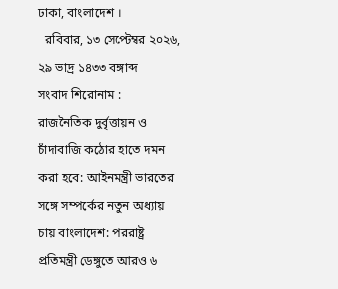ঢাকা, বাংলাদেশ ।
  রবিবার, ১৩ সেপ্টেম্বর ২০২৬,  ২৯ ভাদ্র ১৪৩৩ বঙ্গাব্দ
সংবাদ শিরোনাম :
রাজনৈতিক দুর্বৃত্তায়ন ও চাঁদাবাজি কঠোর হাতে দমন করা হবে: আইনমন্ত্রী ভারতের সঙ্গে সম্পর্কের নতুন অধ্যায় চায় বাংলাদেশ: পররাষ্ট্র প্রতিমন্ত্রী ডেঙ্গুতে আরও ৬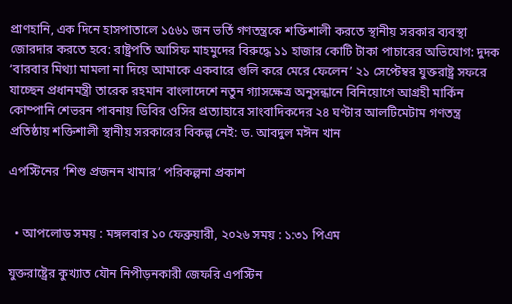প্রাণহানি, এক দিনে হাসপাতালে ১৫৬১ জন ভর্তি গণতন্ত্রকে শক্তিশালী করতে স্থানীয় সরকার ব্যবস্থা জোরদার করতে হবে: রাষ্ট্রপতি আসিফ মাহমুদের বিরুদ্ধে ১১ হাজার কোটি টাকা পাচারের অভিযোগ: দুদক ‘বারবার মিথ্যা মামলা না দিয়ে আমাকে একবারে গুলি করে মেরে ফেলেন’ ২১ সেপ্টেম্বর যুক্তরাষ্ট্র সফরে যাচ্ছেন প্রধানমন্ত্রী তারেক রহমান বাংলাদেশে নতুন গ্যাসক্ষেত্র অনুসন্ধানে বিনিয়োগে আগ্রহী মার্কিন কোম্পানি শেভরন পাবনায় ডিবির ওসির প্রত্যাহারে সাংবাদিকদের ২৪ ঘণ্টার আলটিমেটাম গণতন্ত্র প্রতিষ্ঠায় শক্তিশালী স্থানীয় সরকারের বিকল্প নেই: ড. আবদুল মঈন খান

এপস্টিনের ‘শিশু প্রজনন খামার’ পরিকল্পনা প্রকাশ


  • আপলোড সময় : মঙ্গলবার ১০ ফেব্রুয়ারী, ২০২৬ সময় : ১:৩১ পিএম

যুক্তরাষ্ট্রের কুখ্যাত যৌন নিপীড়নকারী জেফরি এপস্টিন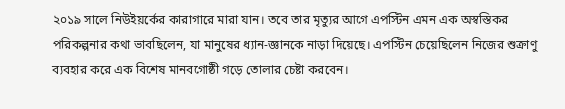২০১৯ সালে নিউইয়র্কের কারাগারে মারা যান। তবে তার মৃত্যুর আগে এপস্টিন এমন এক অস্বস্তিকর পরিকল্পনার কথা ভাবছিলেন, যা মানুষের ধ্যান-জ্ঞানকে নাড়া দিয়েছে। এপস্টিন চেয়েছিলেন নিজের শুক্রাণু ব্যবহার করে এক বিশেষ মানবগোষ্ঠী গড়ে তোলার চেষ্টা করবেন।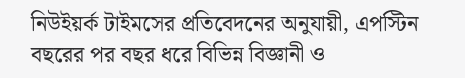নিউইয়র্ক টাইমসের প্রতিবেদনের অনুযায়ী, এপস্টিন বছরের পর বছর ধরে বিভিন্ন বিজ্ঞানী ও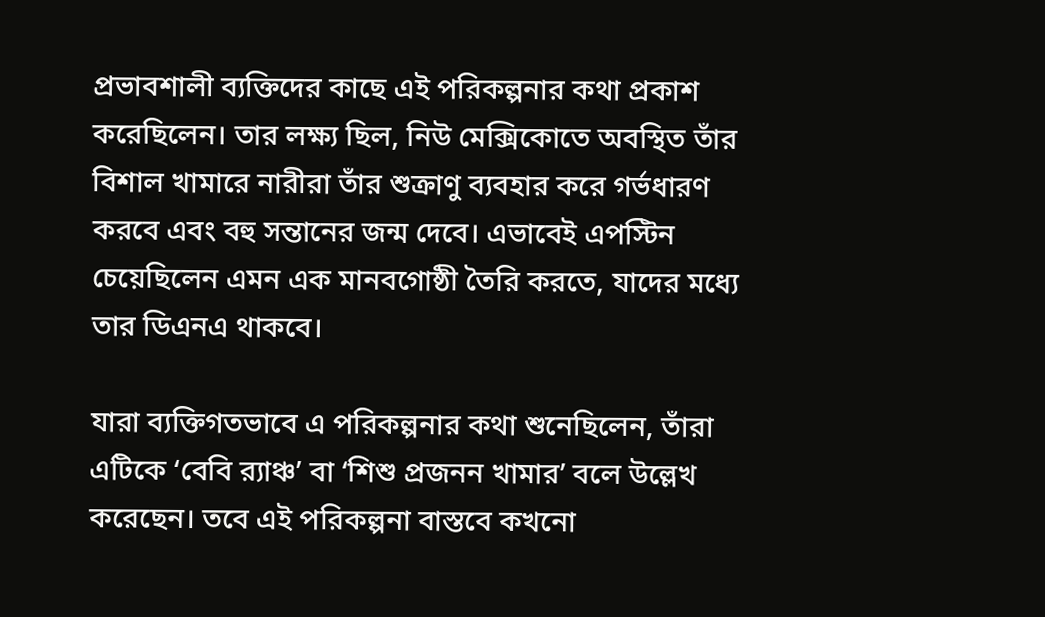প্রভাবশালী ব্যক্তিদের কাছে এই পরিকল্পনার কথা প্রকাশ করেছিলেন। তার লক্ষ্য ছিল, নিউ মেক্সিকোতে অবস্থিত তাঁর বিশাল খামারে নারীরা তাঁর শুক্রাণু ব্যবহার করে গর্ভধারণ করবে এবং বহু সন্তানের জন্ম দেবে। এভাবেই এপস্টিন চেয়েছিলেন এমন এক মানবগোষ্ঠী তৈরি করতে, যাদের মধ্যে তার ডিএনএ থাকবে।

যারা ব্যক্তিগতভাবে এ পরিকল্পনার কথা শুনেছিলেন, তাঁরা এটিকে ‘বেবি র‍্যাঞ্চ’ বা ‘শিশু প্রজনন খামার’ বলে উল্লেখ করেছেন। তবে এই পরিকল্পনা বাস্তবে কখনো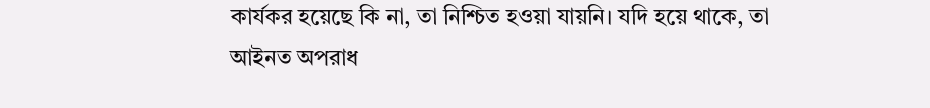কার্যকর হয়েছে কি না, তা নিশ্চিত হওয়া যায়নি। যদি হয়ে থাকে, তা আইনত অপরাধ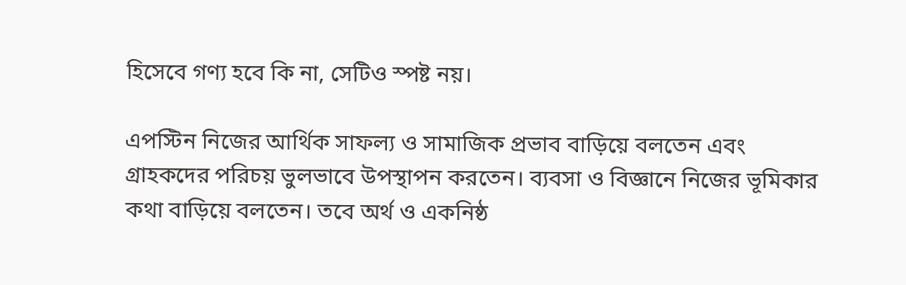হিসেবে গণ্য হবে কি না, সেটিও স্পষ্ট নয়।

এপস্টিন নিজের আর্থিক সাফল্য ও সামাজিক প্রভাব বাড়িয়ে বলতেন এবং গ্রাহকদের পরিচয় ভুলভাবে উপস্থাপন করতেন। ব্যবসা ও বিজ্ঞানে নিজের ভূমিকার কথা বাড়িয়ে বলতেন। তবে অর্থ ও একনিষ্ঠ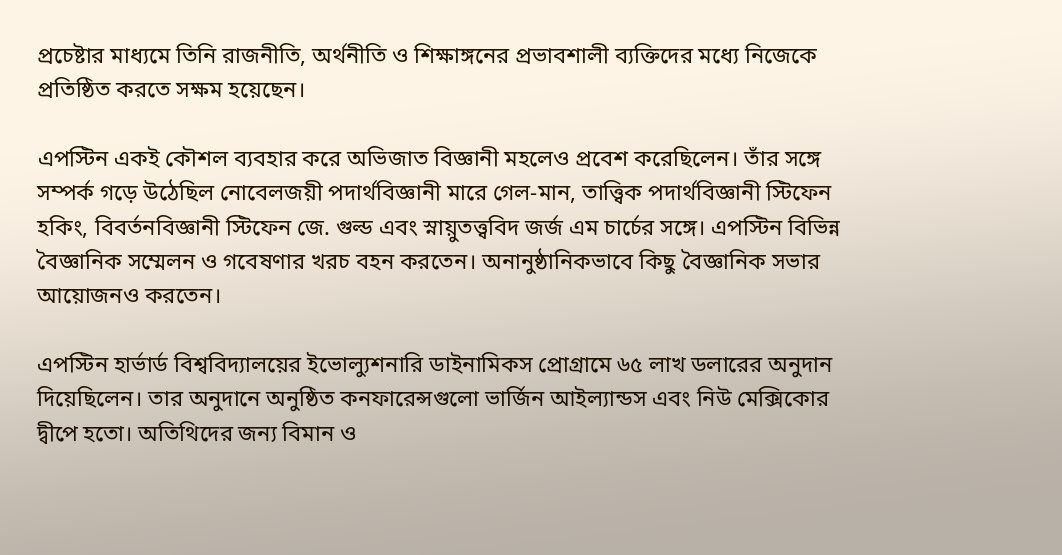প্রচেষ্টার মাধ্যমে তিনি রাজনীতি, অর্থনীতি ও শিক্ষাঙ্গনের প্রভাবশালী ব্যক্তিদের মধ্যে নিজেকে প্রতিষ্ঠিত করতে সক্ষম হয়েছেন।

এপস্টিন একই কৌশল ব্যবহার করে অভিজাত বিজ্ঞানী মহলেও প্রবেশ করেছিলেন। তাঁর সঙ্গে সম্পর্ক গড়ে উঠেছিল নোবেলজয়ী পদার্থবিজ্ঞানী মারে গেল-মান, তাত্ত্বিক পদার্থবিজ্ঞানী স্টিফেন হকিং, বিবর্তনবিজ্ঞানী স্টিফেন জে. গুল্ড এবং স্নায়ুতত্ত্ববিদ জর্জ এম চার্চের সঙ্গে। এপস্টিন বিভিন্ন বৈজ্ঞানিক সম্মেলন ও গবেষণার খরচ বহন করতেন। অনানুষ্ঠানিকভাবে কিছু বৈজ্ঞানিক সভার আয়োজনও করতেন।

এপস্টিন হার্ভার্ড বিশ্ববিদ্যালয়ের ইভোল্যুশনারি ডাইনামিকস প্রোগ্রামে ৬৫ লাখ ডলারের অনুদান দিয়েছিলেন। তার অনুদানে অনুষ্ঠিত কনফারেন্সগুলো ভার্জিন আইল্যান্ডস এবং নিউ মেক্সিকোর দ্বীপে হতো। অতিথিদের জন্য বিমান ও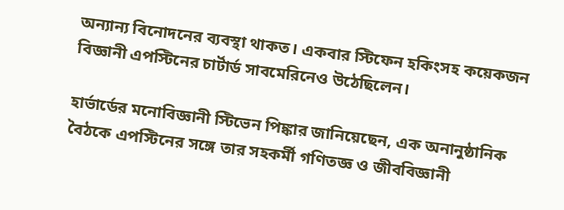অন্যান্য বিনোদনের ব্যবস্থা থাকত। একবার স্টিফেন হকিংসহ কয়েকজন বিজ্ঞানী এপস্টিনের চার্টার্ড সাবমেরিনেও উঠেছিলেন।

হার্ভার্ডের মনোবিজ্ঞানী স্টিভেন পিঙ্কার জানিয়েছেন, এক অনানুষ্ঠানিক বৈঠকে এপস্টিনের সঙ্গে তার সহকর্মী গণিতজ্ঞ ও জীববিজ্ঞানী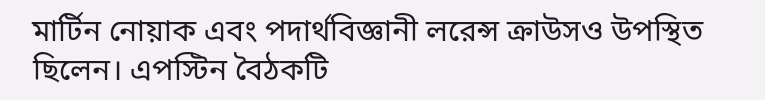মার্টিন নোয়াক এবং পদার্থবিজ্ঞানী লরেন্স ক্রাউসও উপস্থিত ছিলেন। এপস্টিন বৈঠকটি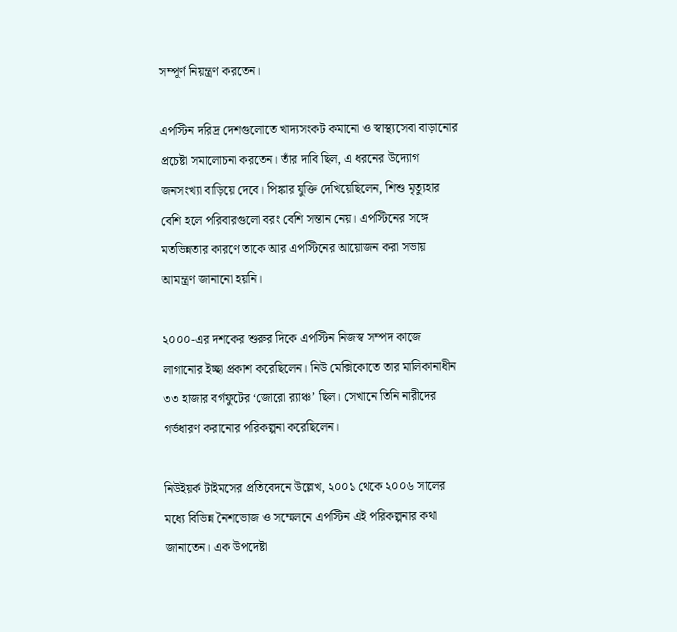সম্পূর্ণ নিয়ন্ত্রণ করতেন।

এপস্টিন দরিদ্র দেশগুলোতে খাদ্যসংকট কমানো ও স্বাস্থ্যসেবা বাড়ানোর প্রচেষ্টা সমালোচনা করতেন। তাঁর দাবি ছিল, এ ধরনের উদ্যোগ জনসংখ্যা বাড়িয়ে দেবে। পিঙ্কার যুক্তি দেখিয়েছিলেন, শিশু মৃত্যুহার বেশি হলে পরিবারগুলো বরং বেশি সন্তান নেয়। এপস্টিনের সঙ্গে মতভিন্নতার কারণে তাকে আর এপস্টিনের আয়োজন করা সভায় আমন্ত্রণ জানানো হয়নি।

২০০০-এর দশকের শুরুর দিকে এপস্টিন নিজস্ব সম্পদ কাজে লাগানোর ইচ্ছা প্রকাশ করেছিলেন। নিউ মেক্সিকোতে তার মালিকানাধীন ৩৩ হাজার বর্গফুটের ‘জোরো র‍্যাঞ্চ’ ছিল। সেখানে তিনি নারীদের গর্ভধারণ করানোর পরিকল্পনা করেছিলেন।

নিউইয়র্ক টাইমসের প্রতিবেদনে উল্লেখ, ২০০১ থেকে ২০০৬ সালের মধ্যে বিভিন্ন নৈশভোজ ও সম্মেলনে এপস্টিন এই পরিকল্পনার কথা জানাতেন। এক উপদেষ্টা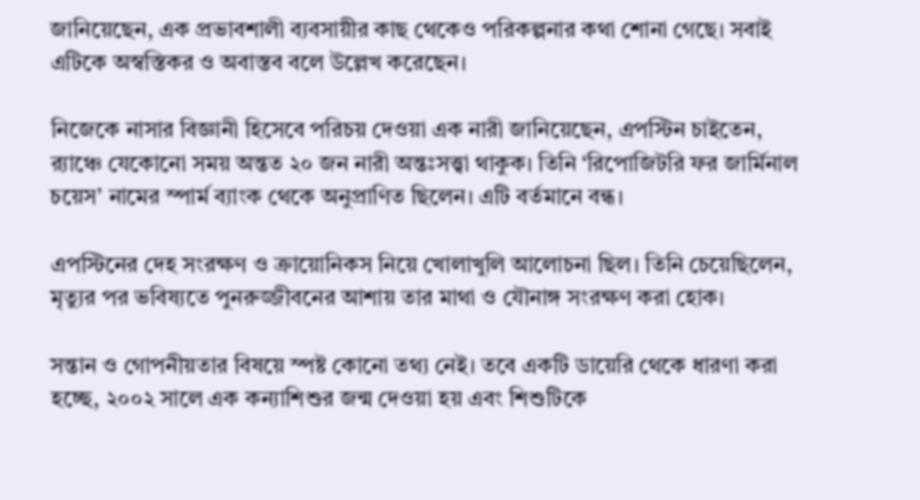জানিয়েছেন, এক প্রভাবশালী ব্যবসায়ীর কাছ থেকেও পরিকল্পনার কথা শোনা গেছে। সবাই এটিকে অস্বস্তিকর ও অবাস্তব বলে উল্লেখ করেছেন।

নিজেকে নাসার বিজ্ঞানী হিসেবে পরিচয় দেওয়া এক নারী জানিয়েছেন, এপস্টিন চাইতেন, র‍্যাঞ্চে যেকোনো সময় অন্তত ২০ জন নারী অন্তঃসত্ত্বা থাকুক। তিনি ‘রিপোজিটরি ফর জার্মিনাল চয়েস’ নামের স্পার্ম ব্যাংক থেকে অনুপ্রাণিত ছিলেন। এটি বর্তমানে বন্ধ।

এপস্টিনের দেহ সংরক্ষণ ও ক্রায়োনিকস নিয়ে খোলাখুলি আলোচনা ছিল। তিনি চেয়েছিলেন, মৃত্যুর পর ভবিষ্যতে পুনরুজ্জীবনের আশায় তার মাথা ও যৌনাঙ্গ সংরক্ষণ করা হোক।

সন্তান ও গোপনীয়তার বিষয়ে স্পষ্ট কোনো তথ্য নেই। তবে একটি ডায়েরি থেকে ধারণা করা হচ্ছে, ২০০২ সালে এক কন্যাশিশুর জন্ম দেওয়া হয় এবং শিশুটিকে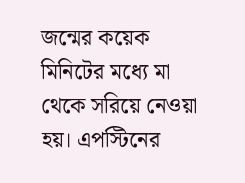জন্মের কয়েক মিনিটের মধ্যে মা থেকে সরিয়ে নেওয়া হয়। এপস্টিনের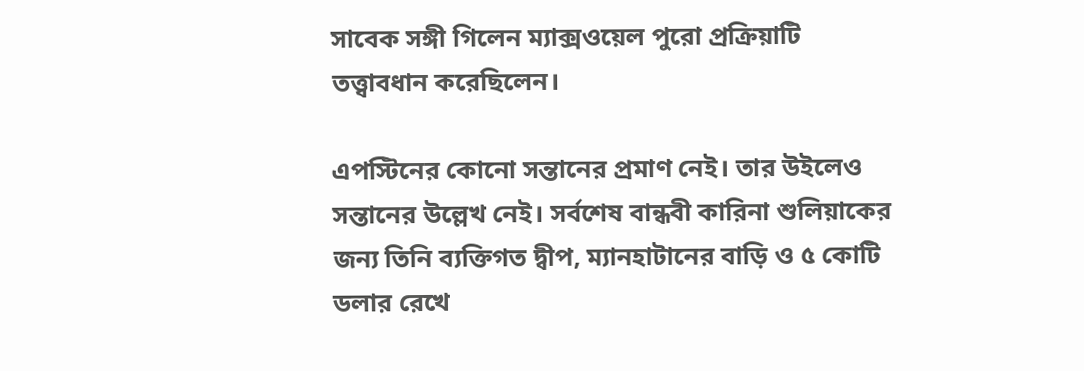সাবেক সঙ্গী গিলেন ম্যাক্সওয়েল পুরো প্রক্রিয়াটি তত্ত্বাবধান করেছিলেন।

এপস্টিনের কোনো সন্তানের প্রমাণ নেই। তার উইলেও সন্তানের উল্লেখ নেই। সর্বশেষ বান্ধবী কারিনা শুলিয়াকের জন্য তিনি ব্যক্তিগত দ্বীপ, ম্যানহাটানের বাড়ি ও ৫ কোটি ডলার রেখে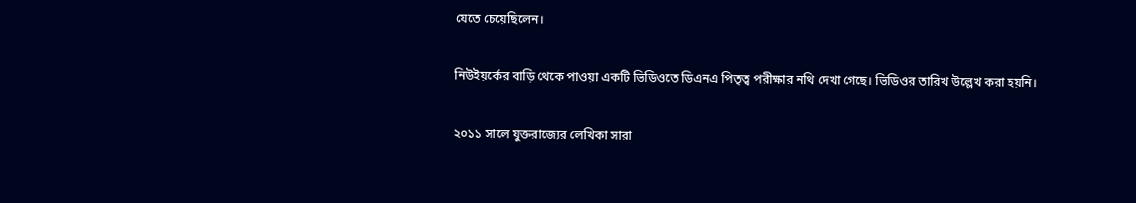যেতে চেয়েছিলেন।

নিউইয়র্কের বাড়ি থেকে পাওয়া একটি ভিডিওতে ডিএনএ পিতৃত্ব পরীক্ষার নথি দেখা গেছে। ভিডিওর তারিখ উল্লেখ করা হয়নি।

২০১১ সালে যুক্তরাজ্যের লেখিকা সারা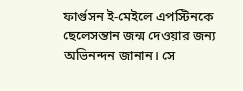ফার্গুসন ই-মেইলে এপস্টিনকে ছেলেসন্তান জন্ম দেওয়ার জন্য অভিনন্দন জানান। সে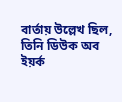বার্তায় উল্লেখ ছিল, তিনি ডিউক অব ইয়র্ক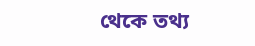থেকে তথ্য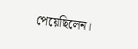পেয়েছিলেন।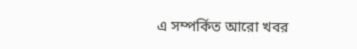এ সম্পর্কিত আরো খবর